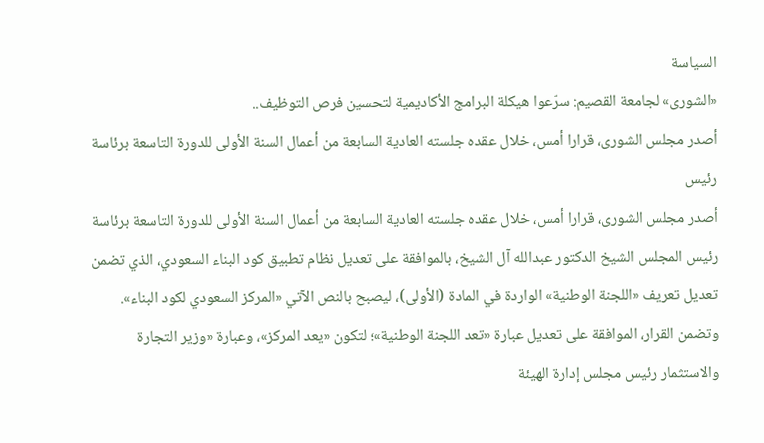السياسة
«الشورى» لجامعة القصيم: سرّعوا هيكلة البرامج الأكاديمية لتحسين فرص التوظيف..
أصدر مجلس الشورى، قرارا أمس، خلال عقده جلسته العادية السابعة من أعمال السنة الأولى للدورة التاسعة برئاسة رئيس
أصدر مجلس الشورى، قرارا أمس، خلال عقده جلسته العادية السابعة من أعمال السنة الأولى للدورة التاسعة برئاسة رئيس المجلس الشيخ الدكتور عبدالله آل الشيخ، بالموافقة على تعديل نظام تطبيق كود البناء السعودي، الذي تضمن تعديل تعريف «اللجنة الوطنية» الواردة في المادة (الأولى)، ليصبح بالنص الآتي «المركز السعودي لكود البناء».
وتضمن القرار، الموافقة على تعديل عبارة «تعد اللجنة الوطنية»؛ لتكون «يعد المركز»، وعبارة «وزير التجارة والاستثمار رئيس مجلس إدارة الهيئة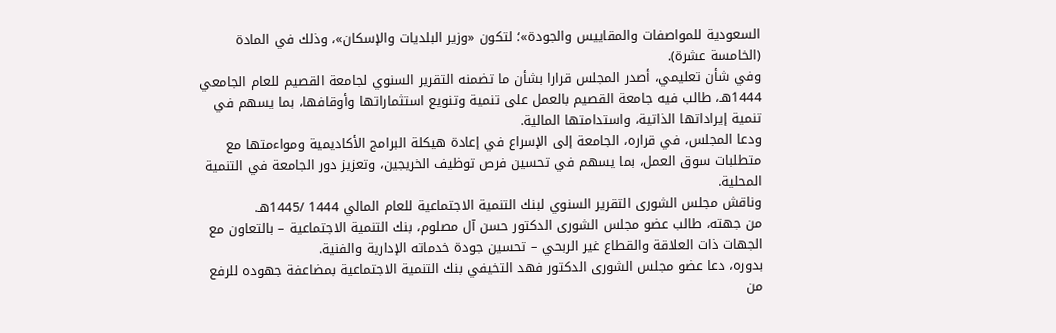السعودية للمواصفات والمقاييس والجودة»؛ لتكون «وزير البلديات والإسكان»، وذلك في المادة (الخامسة عشرة).
وفي شأن تعليمي، أصدر المجلس قرارا بشأن ما تضمنه التقرير السنوي لجامعة القصيم للعام الجامعي 1444هـ، طالب فيه جامعة القصيم بالعمل على تنمية وتنويع استثماراتها وأوقافها، بما يسهم في تنمية إيراداتها الذاتية، واستدامتها المالية.
ودعا المجلس، في قراره، الجامعة إلى الإسراع في إعادة هيكلة البرامج الأكاديمية ومواءمتها مع متطلبات سوق العمل، بما يسهم في تحسين فرص توظيف الخريجين، وتعزيز دور الجامعة في التنمية المحلية.
وناقش مجلس الشورى التقرير السنوي لبنك التنمية الاجتماعية للعام المالي 1444 /1445هـ.
من جهته، طالب عضو مجلس الشورى الدكتور حسن آل مصلوم، بنك التنمية الاجتماعية – بالتعاون مع الجهات ذات العلاقة والقطاع غير الربحي – تحسين جودة خدماته الإدارية والفنية.
بدوره، دعا عضو مجلس الشورى الدكتور فهد التخيفي بنك التنمية الاجتماعية بمضاعفة جهوده للرفع من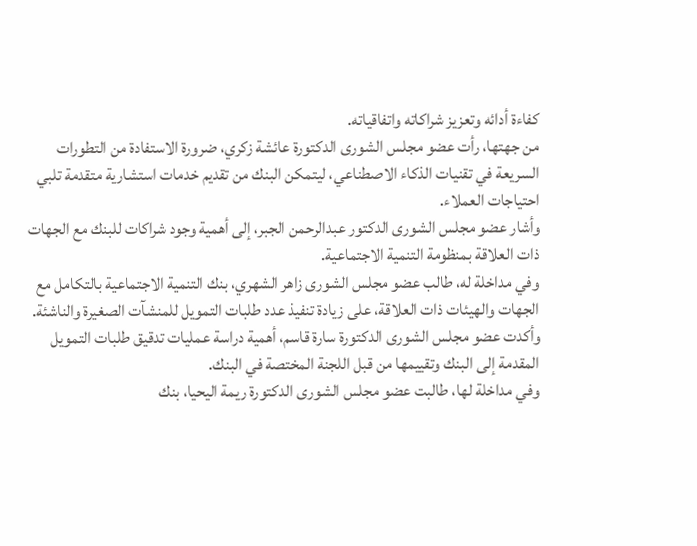كفاءة أدائه وتعزيز شراكاته واتفاقياته.
من جهتها، رأت عضو مجلس الشورى الدكتورة عائشة زكري، ضرورة الاستفادة من التطورات السريعة في تقنيات الذكاء الاصطناعي، ليتمكن البنك من تقديم خدمات استشارية متقدمة تلبي احتياجات العملاء.
وأشار عضو مجلس الشورى الدكتور عبدالرحمن الجبر، إلى أهمية وجود شراكات للبنك مع الجهات ذات العلاقة بمنظومة التنمية الاجتماعية.
وفي مداخلة له، طالب عضو مجلس الشورى زاهر الشهري، بنك التنمية الاجتماعية بالتكامل مع الجهات والهيئات ذات العلاقة، على زيادة تنفيذ عدد طلبات التمويل للمنشآت الصغيرة والناشئة.
وأكدت عضو مجلس الشورى الدكتورة سارة قاسم، أهمية دراسة عمليات تدقيق طلبات التمويل المقدمة إلى البنك وتقييمها من قبل اللجنة المختصة في البنك.
وفي مداخلة لها، طالبت عضو مجلس الشورى الدكتورة ريمة اليحيا، بنك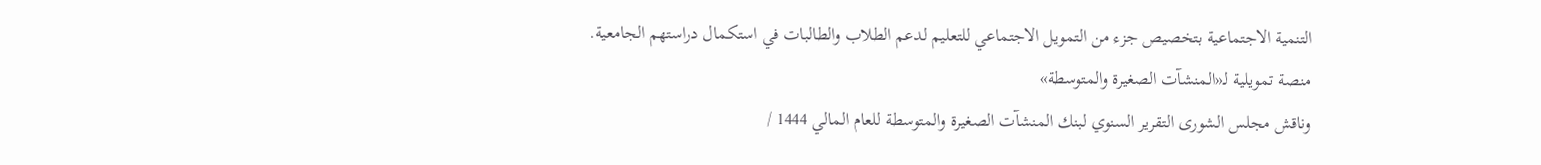التنمية الاجتماعية بتخصيص جزء من التمويل الاجتماعي للتعليم لدعم الطلاب والطالبات في استكمال دراستهم الجامعية.
منصة تمويلية لـ«المنشآت الصغيرة والمتوسطة»
وناقش مجلس الشورى التقرير السنوي لبنك المنشآت الصغيرة والمتوسطة للعام المالي 1444 /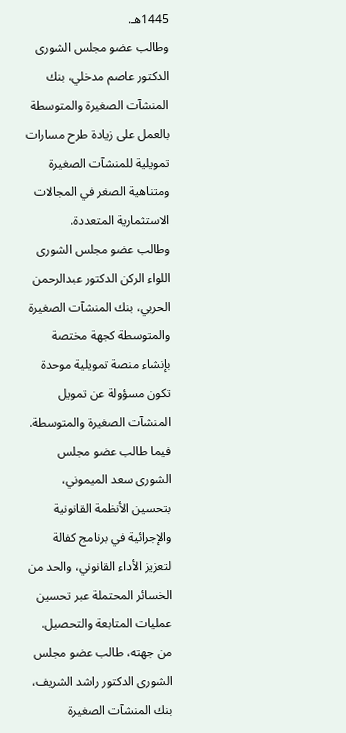1445هـ.
وطالب عضو مجلس الشورى الدكتور عاصم مدخلي، بنك المنشآت الصغيرة والمتوسطة بالعمل على زيادة طرح مسارات تمويلية للمنشآت الصغيرة ومتناهية الصغر في المجالات الاستثمارية المتعددة.
وطالب عضو مجلس الشورى اللواء الركن الدكتور عبدالرحمن الحربي، بنك المنشآت الصغيرة والمتوسطة كجهة مختصة بإنشاء منصة تمويلية موحدة تكون مسؤولة عن تمويل المنشآت الصغيرة والمتوسطة.
فيما طالب عضو مجلس الشورى سعد الميموني، بتحسين الأنظمة القانونية والإجرائية في برنامج كفالة لتعزيز الأداء القانوني، والحد من الخسائر المحتملة عبر تحسين عمليات المتابعة والتحصيل.
من جهته، طالب عضو مجلس الشورى الدكتور راشد الشريف، بنك المنشآت الصغيرة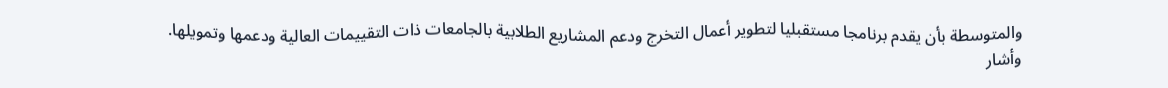والمتوسطة بأن يقدم برنامجا مستقبليا لتطوير أعمال التخرج ودعم المشاريع الطلابية بالجامعات ذات التقييمات العالية ودعمها وتمويلها.
وأشار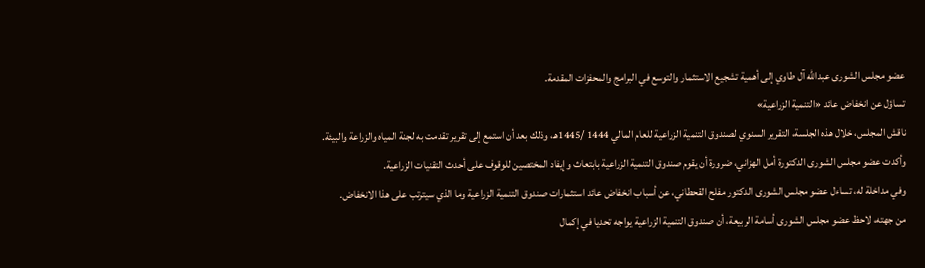عضو مجلس الشورى عبدالله آل طاوي إلى أهمية تشجيع الاستثمار والتوسع في البرامج والمحفزات المقدمة.
تساؤل عن انخفاض عائد «التنمية الزراعية»
ناقش المجلس، خلال هذه الجلسة، التقرير السنوي لصندوق التنمية الزراعية للعام المالي 1444 /1445هـ، وذلك بعد أن استمع إلى تقرير تقدمت به لجنة المياه والزراعة والبيئة.
وأكدت عضو مجلس الشورى الدكتورة أمل الهزاني، ضرورة أن يقوم صندوق التنمية الزراعية بابتعاث وإيفاد المختصين للوقوف على أحدث التقنيات الزراعية.
وفي مداخلة له، تساءل عضو مجلس الشورى الدكتور مفلح القحطاني، عن أسباب انخفاض عائد استثمارات صندوق التنمية الزراعية وما الذي سيترتب على هذا الانخفاض.
من جهته، لاحظ عضو مجلس الشورى أسامة الربيعة، أن صندوق التنمية الزراعية يواجه تحديا في إكمال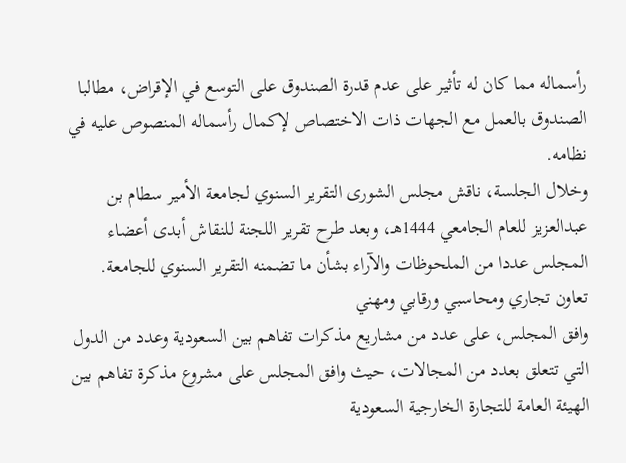رأسماله مما كان له تأثير على عدم قدرة الصندوق على التوسع في الإقراض، مطالبا الصندوق بالعمل مع الجهات ذات الاختصاص لإكمال رأسماله المنصوص عليه في نظامه.
وخلال الجلسة، ناقش مجلس الشورى التقرير السنوي لجامعة الأمير سطام بن عبدالعزيز للعام الجامعي 1444هـ، وبعد طرح تقرير اللجنة للنقاش أبدى أعضاء المجلس عددا من الملحوظات والآراء بشأن ما تضمنه التقرير السنوي للجامعة.
تعاون تجاري ومحاسبي ورقابي ومهني
وافق المجلس، على عدد من مشاريع مذكرات تفاهم بين السعودية وعدد من الدول التي تتعلق بعدد من المجالات، حيث وافق المجلس على مشروع مذكرة تفاهم بين الهيئة العامة للتجارة الخارجية السعودية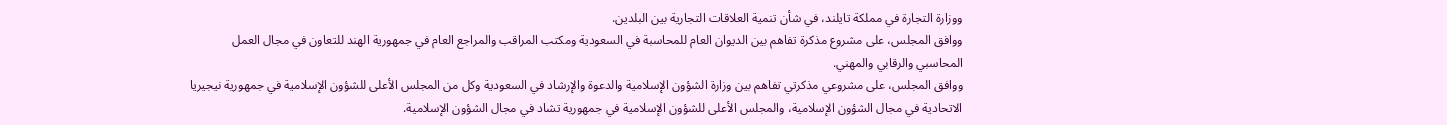ووزارة التجارة في مملكة تايلند، في شأن تنمية العلاقات التجارية بين البلدين.
ووافق المجلس، على مشروع مذكرة تفاهم بين الديوان العام للمحاسبة في السعودية ومكتب المراقب والمراجع العام في جمهورية الهند للتعاون في مجال العمل المحاسبي والرقابي والمهني.
ووافق المجلس، على مشروعي مذكرتي تفاهم بين وزارة الشؤون الإسلامية والدعوة والإرشاد في السعودية وكل من المجلس الأعلى للشؤون الإسلامية في جمهورية نيجيريا الاتحادية في مجال الشؤون الإسلامية، والمجلس الأعلى للشؤون الإسلامية في جمهورية تشاد في مجال الشؤون الإسلامية.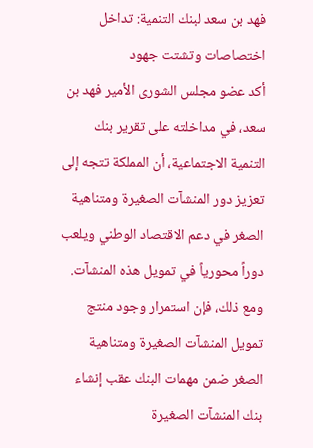فهد بن سعد لبنك التنمية: تداخل اختصاصات وتشتت جهود
أكد عضو مجلس الشورى الأمير فهد بن سعد، في مداخلته على تقرير بنك التنمية الاجتماعية، أن المملكة تتجه إلى تعزيز دور المنشآت الصغيرة ومتناهية الصغر في دعم الاقتصاد الوطني ويلعب دوراً محورياً في تمويل هذه المنشآت. ومع ذلك، فإن استمرار وجود منتج تمويل المنشآت الصغيرة ومتناهية الصغر ضمن مهمات البنك عقب إنشاء بنك المنشآت الصغيرة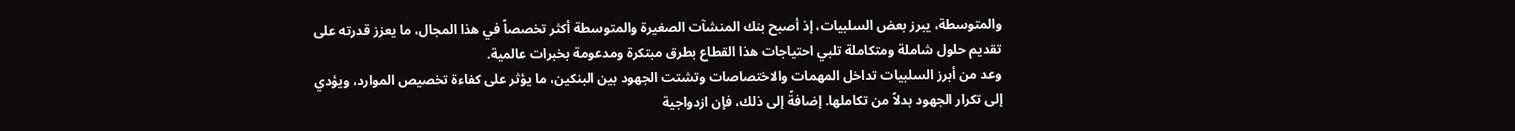والمتوسطة، يبرز بعض السلبيات، إذ أصبح بنك المنشآت الصغيرة والمتوسطة أكثر تخصصاً في هذا المجال، ما يعزز قدرته على تقديم حلول شاملة ومتكاملة تلبي احتياجات هذا القطاع بطرق مبتكرة ومدعومة بخبرات عالمية.
وعد من أبرز السلبيات تداخل المهمات والاختصاصات وتشتت الجهود بين البنكين، ما يؤثر على كفاءة تخصيص الموارد، ويؤدي إلى تكرار الجهود بدلاً من تكاملها. إضافةً إلى ذلك، فإن ازدواجية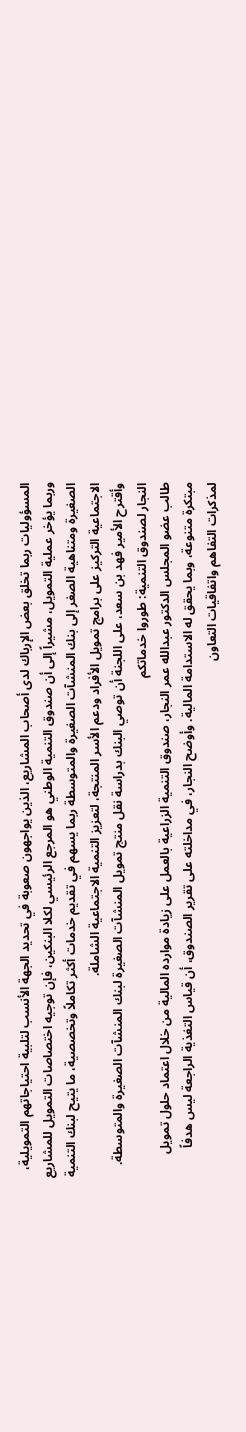المسؤوليات ربما تخلق بعض الإرباك لدى أصحاب المشاريع، الذين يواجهون صعوبة في تحديد الجهة الأنسب لتلبية احتياجاتهم التمويلية، وربما يؤخر عملية التمويل، مشيراً إلى أن صندوق التنمية الوطني هو المرجع الرئيسي لكلا البنكين، فإن توجيه اختصاصات التمويل للمشاريع الصغيرة ومتناهية الصغر إلى بنك المنشآت الصغيرة والمتوسطة ربما يسهم في تقديم خدمات أكثر تكاملاً وتخصصية، ما يتيح لبنك التنمية الاجتماعية التركيز على برامج تمويل الأفراد ودعم الأسر المنتجة، لتعزيز التنمية الاجتماعية الشاملة.
وأقترح الأمير فهد بن سعد، على اللجنة أن توصي البنك بدراسة نقل منتج تمويل المنشآت الصغيرة لبنك المنشآت الصغيرة والمتوسطة.
النجار لصندوق التنمية: طوروا خدماتكم
طالب عضو المجلس الدكتور عبدالله عمر النجار، صندوق التنمية الزراعية بالعمل على زيادة موارده المالية من خلال اعتماد حلول تمويل مبتكرة متنوعة، وبما يحقق له الاستدامة المالية. وأوضح النجار، في مداخلته على تقرير الصندوق، أن قياس التغذية الراجعة ليس هدفاً لمذكرات التفاهم واتفاقيات التعاون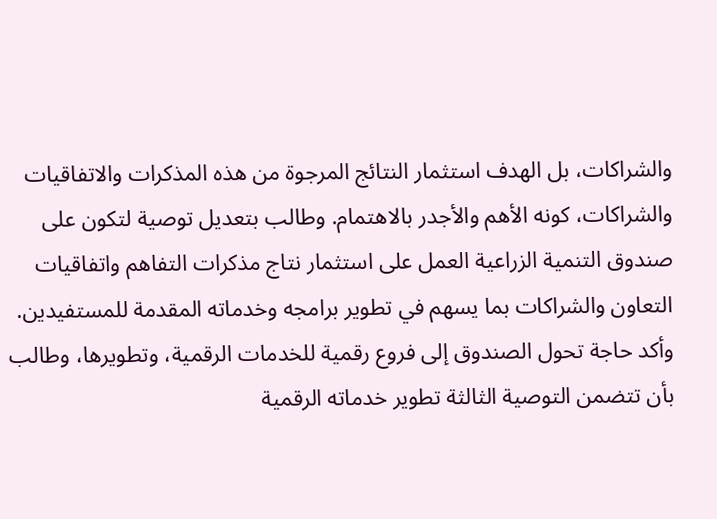والشراكات، بل الهدف استثمار النتائج المرجوة من هذه المذكرات والاتفاقيات والشراكات، كونه الأهم والأجدر بالاهتمام. وطالب بتعديل توصية لتكون على صندوق التنمية الزراعية العمل على استثمار نتاج مذكرات التفاهم واتفاقيات التعاون والشراكات بما يسهم في تطوير برامجه وخدماته المقدمة للمستفيدين.
وأكد حاجة تحول الصندوق إلى فروع رقمية للخدمات الرقمية، وتطويرها، وطالب بأن تتضمن التوصية الثالثة تطوير خدماته الرقمية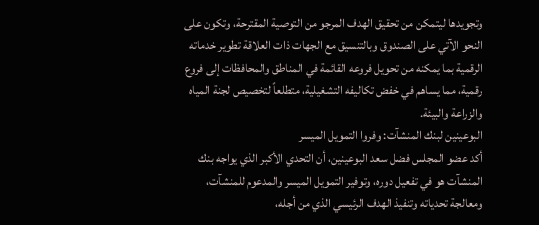وتجويدها ليتمكن من تحقيق الهدف المرجو من التوصية المقترحة، وتكون على النحو الآتي على الصندوق وبالتنسيق مع الجهات ذات العلاقة تطوير خدماته الرقمية بما يمكنه من تحويل فروعه القائمة في المناطق والمحافظات إلى فروع رقمية، مما يساهم في خفض تكاليفه التشغيلية، متطلعاً لتخصيص لجنة المياه والزراعة والبيئة.
البوعينين لبنك المنشآت: وفروا التمويل الميسر
أكد عضو المجلس فضل سعد البوعينين، أن التحدي الأكبر الذي يواجه بنك المنشآت هو في تفعيل دوره، وتوفير التمويل الميسر والمدعوم للمنشآت، ومعالجة تحدياته وتنفيذ الهدف الرئيسي الذي من أجله،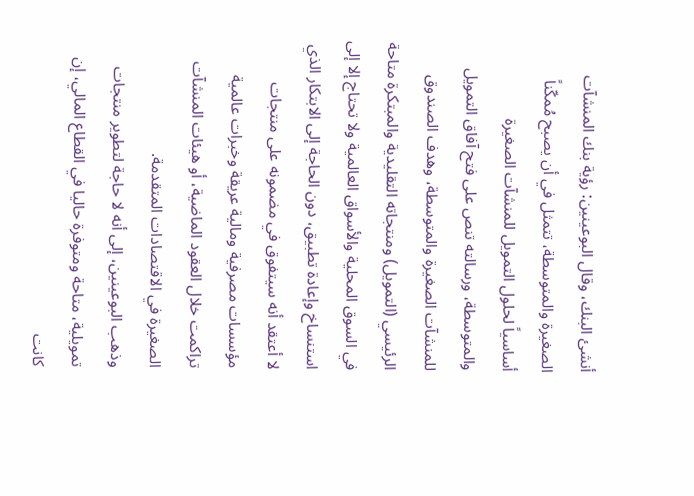أنشئ البنك، وقال البوعينين: رؤية بنك المنشآت الصغيرة والمتوسطة، تتمثل في أن يصبح مُمكّناً أساسياً لحلول التمويل للمنشآت الصغيرة والمتوسطة، ورسالته تنص على فتح آفاق التمويل للمنشآت الصغيرة والمتوسطة، وهدف الصندوق الرئيسي (التمويل) ومنتجاته التقليدية والمبتكرة متاحة في السوق المحلية والأسواق العالمية ولا تحتاج إلا إلى استنساخ وإعادة تطبيق، دون الحاجة إلى الابتكار الذي لا أعتقد أنه سيتفوق في مضمونه على منتجات مؤسسات مصرفية ومالية عريقة وخبرات عالمية تراكمت خلال العقود الماضية، أو هيئات المنشآت الصغيرة في الاقتصادات المتقدمة.
وذهب البوعينين، إلى أنه لا حاجة لتطوير منتجات تمويلية، متاحة ومتوفرة حاليا في القطاع المالي، إن كانت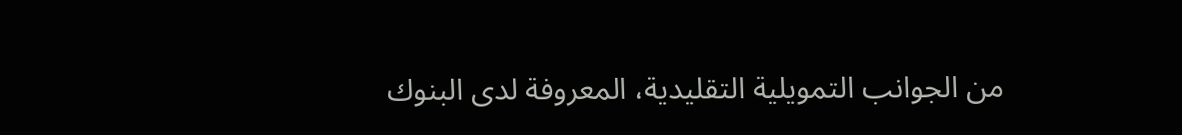من الجوانب التمويلية التقليدية، المعروفة لدى البنوك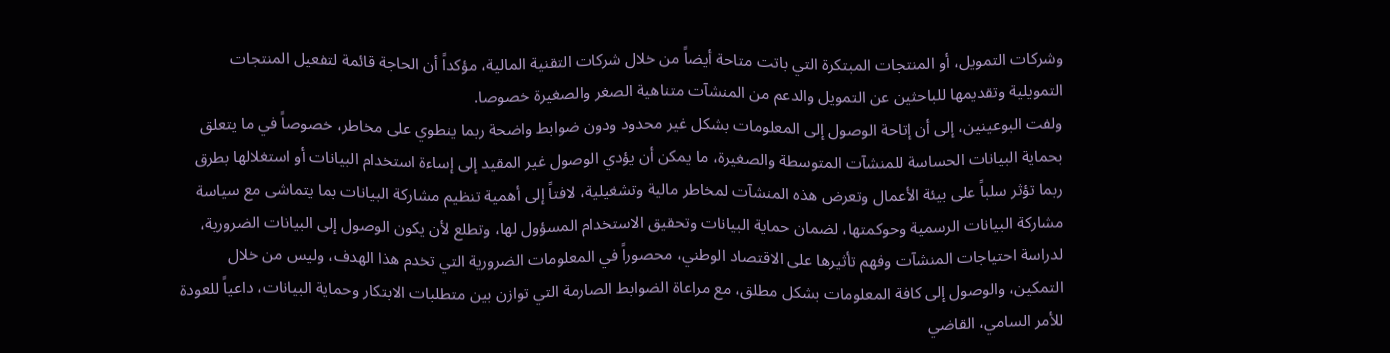وشركات التمويل، أو المنتجات المبتكرة التي باتت متاحة أيضاً من خلال شركات التقنية المالية، مؤكداً أن الحاجة قائمة لتفعيل المنتجات التمويلية وتقديمها للباحثين عن التمويل والدعم من المنشآت متناهية الصغر والصغيرة خصوصا.
ولفت البوعينين، إلى أن إتاحة الوصول إلى المعلومات بشكل غير محدود ودون ضوابط واضحة ربما ينطوي على مخاطر، خصوصاً في ما يتعلق بحماية البيانات الحساسة للمنشآت المتوسطة والصغيرة، ما يمكن أن يؤدي الوصول غير المقيد إلى إساءة استخدام البيانات أو استغلالها بطرق ربما تؤثر سلباً على بيئة الأعمال وتعرض هذه المنشآت لمخاطر مالية وتشغيلية، لافتاً إلى أهمية تنظيم مشاركة البيانات بما يتماشى مع سياسة مشاركة البيانات الرسمية وحوكمتها، لضمان حماية البيانات وتحقيق الاستخدام المسؤول لها، وتطلع لأن يكون الوصول إلى البيانات الضرورية، لدراسة احتياجات المنشآت وفهم تأثيرها على الاقتصاد الوطني، محصوراً في المعلومات الضرورية التي تخدم هذا الهدف، وليس من خلال التمكين، والوصول إلى كافة المعلومات بشكل مطلق، مع مراعاة الضوابط الصارمة التي توازن بين متطلبات الابتكار وحماية البيانات، داعياً للعودة للأمر السامي، القاضي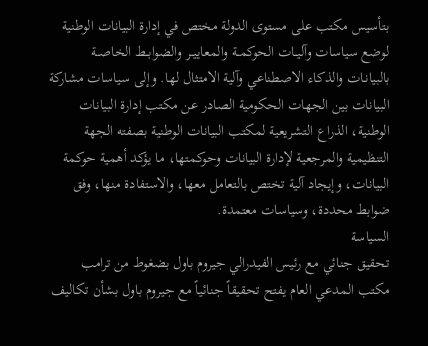بتأسيس مكتب على مستوى الدولة مختص في إدارة البيانات الوطنية لوضع سياسات وآليــات الحوكمــة والمعاييــر والضوابــط الخاصــة بالبيانـات والذكاء الاصطناعي وآلية الامتثال لها. وإلى سياسات مشاركة البيانات بين الجهات الحكومية الصادر عن مكتب إدارة البيانات الوطنية، الذراع التشريعية لمكتب البيانات الوطنية بصفته الجهة التنظيمية والمرجعية لإدارة البيانات وحوكمتها، ما يؤكد أهمية حوكمة البيانات، وإيجاد آلية تختص بالتعامل معها، والاستفادة منها، وفق ضوابط محددة، وسياسات معتمدة.
السياسة
تحقيق جنائي مع رئيس الفيدرالي جيروم باول بضغوط من ترامب
مكتب المدعي العام يفتح تحقيقاً جنائياً مع جيروم باول بشأن تكاليف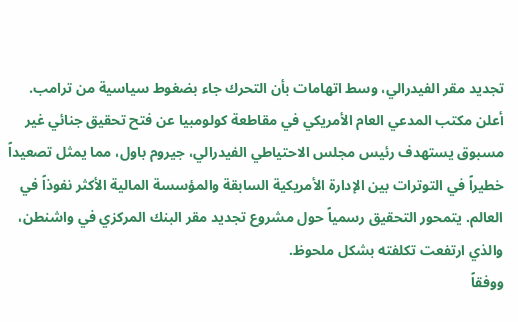تجديد مقر الفيدرالي، وسط اتهامات بأن التحرك جاء بضغوط سياسية من ترامب.
أعلن مكتب المدعي العام الأمريكي في مقاطعة كولومبيا عن فتح تحقيق جنائي غير مسبوق يستهدف رئيس مجلس الاحتياطي الفيدرالي، جيروم باول، مما يمثل تصعيداً خطيراً في التوترات بين الإدارة الأمريكية السابقة والمؤسسة المالية الأكثر نفوذاً في العالم. يتمحور التحقيق رسمياً حول مشروع تجديد مقر البنك المركزي في واشنطن، والذي ارتفعت تكلفته بشكل ملحوظ.
ووفقاً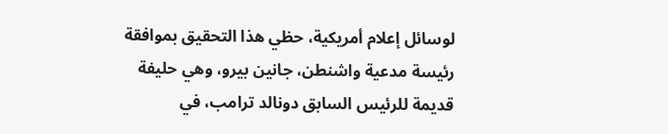لوسائل إعلام أمريكية، حظي هذا التحقيق بموافقة رئيسة مدعية واشنطن، جانين بيرو، وهي حليفة قديمة للرئيس السابق دونالد ترامب، في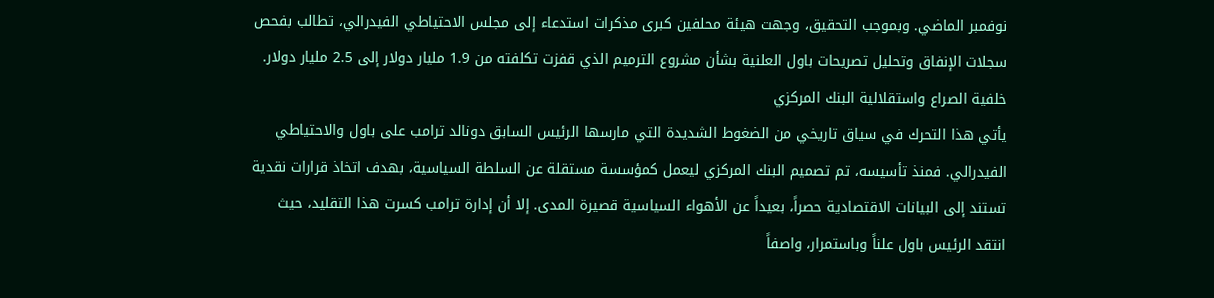نوفمبر الماضي. وبموجب التحقيق، وجهت هيئة محلفين كبرى مذكرات استدعاء إلى مجلس الاحتياطي الفيدرالي، تطالب بفحص سجلات الإنفاق وتحليل تصريحات باول العلنية بشأن مشروع الترميم الذي قفزت تكلفته من 1.9 مليار دولار إلى 2.5 مليار دولار.
خلفية الصراع واستقلالية البنك المركزي
يأتي هذا التحرك في سياق تاريخي من الضغوط الشديدة التي مارسها الرئيس السابق دونالد ترامب على باول والاحتياطي الفيدرالي. فمنذ تأسيسه، تم تصميم البنك المركزي ليعمل كمؤسسة مستقلة عن السلطة السياسية، بهدف اتخاذ قرارات نقدية تستند إلى البيانات الاقتصادية حصراً، بعيداً عن الأهواء السياسية قصيرة المدى. إلا أن إدارة ترامب كسرت هذا التقليد، حيث انتقد الرئيس باول علناً وباستمرار، واصفاً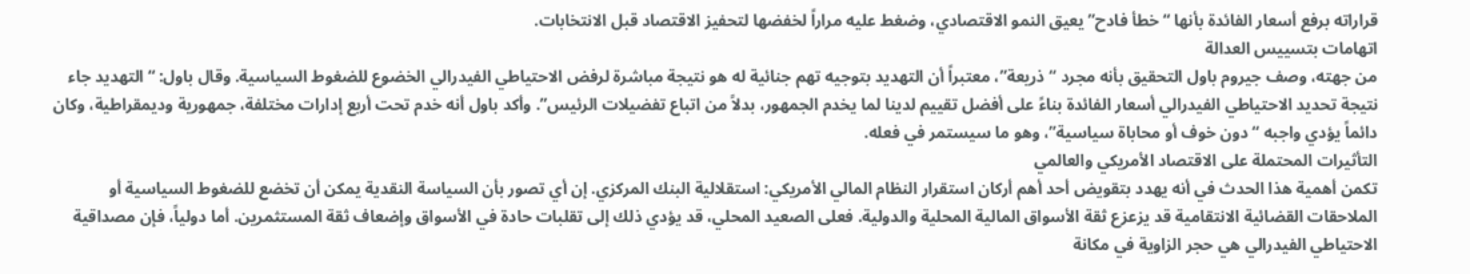قراراته برفع أسعار الفائدة بأنها “خطأ فادح” يعيق النمو الاقتصادي، وضغط عليه مراراً لخفضها لتحفيز الاقتصاد قبل الانتخابات.
اتهامات بتسييس العدالة
من جهته، وصف جيروم باول التحقيق بأنه مجرد “ذريعة”، معتبراً أن التهديد بتوجيه تهم جنائية له هو نتيجة مباشرة لرفض الاحتياطي الفيدرالي الخضوع للضغوط السياسية. وقال باول: “التهديد جاء نتيجة تحديد الاحتياطي الفيدرالي أسعار الفائدة بناءً على أفضل تقييم لدينا لما يخدم الجمهور، بدلاً من اتباع تفضيلات الرئيس”. وأكد باول أنه خدم تحت أربع إدارات مختلفة، جمهورية وديمقراطية، وكان دائماً يؤدي واجبه “دون خوف أو محاباة سياسية”، وهو ما سيستمر في فعله.
التأثيرات المحتملة على الاقتصاد الأمريكي والعالمي
تكمن أهمية هذا الحدث في أنه يهدد بتقويض أحد أهم أركان استقرار النظام المالي الأمريكي: استقلالية البنك المركزي. إن أي تصور بأن السياسة النقدية يمكن أن تخضع للضغوط السياسية أو الملاحقات القضائية الانتقامية قد يزعزع ثقة الأسواق المالية المحلية والدولية. فعلى الصعيد المحلي، قد يؤدي ذلك إلى تقلبات حادة في الأسواق وإضعاف ثقة المستثمرين. أما دولياً، فإن مصداقية الاحتياطي الفيدرالي هي حجر الزاوية في مكانة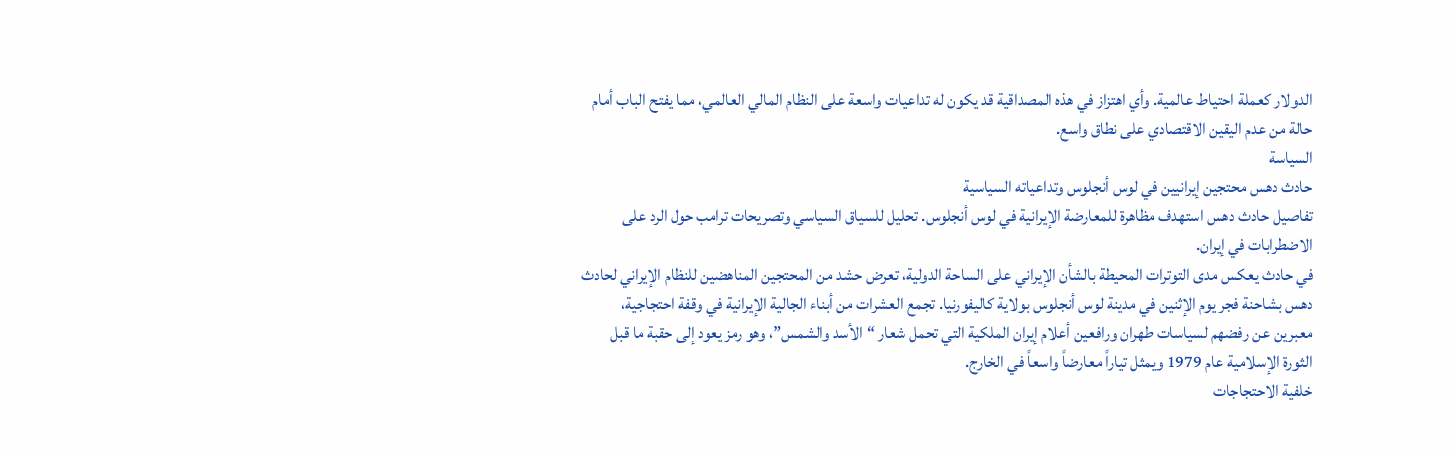الدولار كعملة احتياط عالمية. وأي اهتزاز في هذه المصداقية قد يكون له تداعيات واسعة على النظام المالي العالمي، مما يفتح الباب أمام حالة من عدم اليقين الاقتصادي على نطاق واسع.
السياسة
حادث دهس محتجين إيرانيين في لوس أنجلوس وتداعياته السياسية
تفاصيل حادث دهس استهدف مظاهرة للمعارضة الإيرانية في لوس أنجلوس. تحليل للسياق السياسي وتصريحات ترامب حول الرد على الاضطرابات في إيران.
في حادث يعكس مدى التوترات المحيطة بالشأن الإيراني على الساحة الدولية، تعرض حشد من المحتجين المناهضين للنظام الإيراني لحادث دهس بشاحنة فجر يوم الإثنين في مدينة لوس أنجلوس بولاية كاليفورنيا. تجمع العشرات من أبناء الجالية الإيرانية في وقفة احتجاجية، معبرين عن رفضهم لسياسات طهران ورافعين أعلام إيران الملكية التي تحمل شعار “الأسد والشمس”، وهو رمز يعود إلى حقبة ما قبل الثورة الإسلامية عام 1979 ويمثل تياراً معارضاً واسعاً في الخارج.
خلفية الاحتجاجات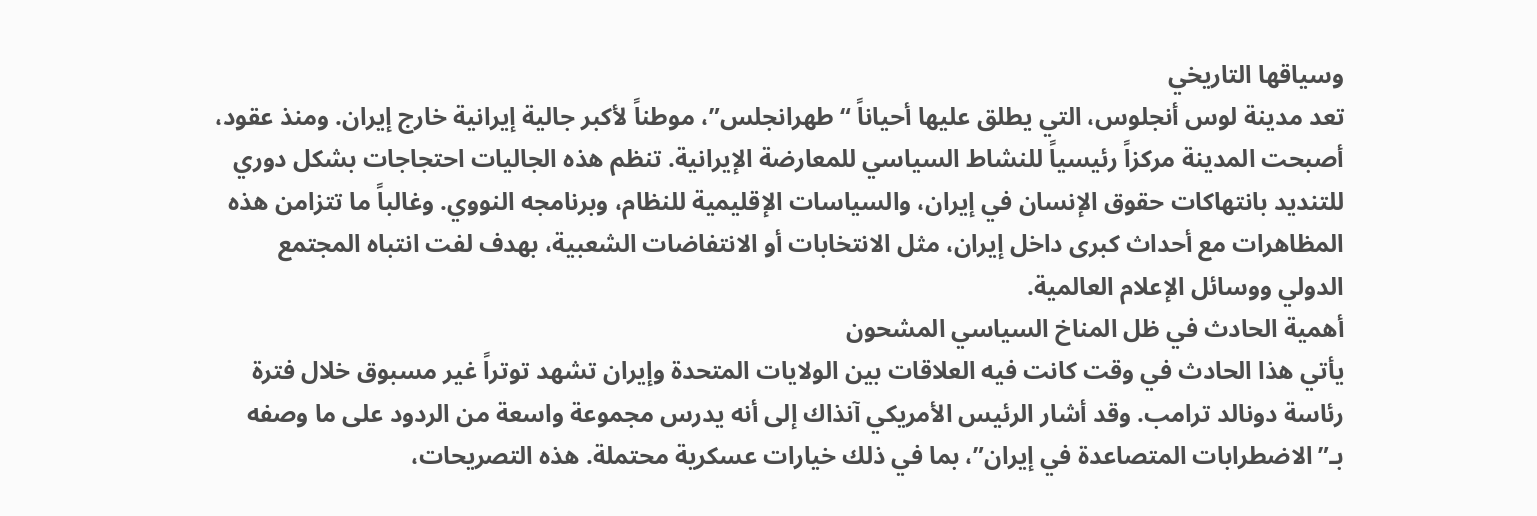وسياقها التاريخي
تعد مدينة لوس أنجلوس، التي يطلق عليها أحياناً “طهرانجلس”، موطناً لأكبر جالية إيرانية خارج إيران. ومنذ عقود، أصبحت المدينة مركزاً رئيسياً للنشاط السياسي للمعارضة الإيرانية. تنظم هذه الجاليات احتجاجات بشكل دوري للتنديد بانتهاكات حقوق الإنسان في إيران، والسياسات الإقليمية للنظام، وبرنامجه النووي. وغالباً ما تتزامن هذه المظاهرات مع أحداث كبرى داخل إيران، مثل الانتخابات أو الانتفاضات الشعبية، بهدف لفت انتباه المجتمع الدولي ووسائل الإعلام العالمية.
أهمية الحادث في ظل المناخ السياسي المشحون
يأتي هذا الحادث في وقت كانت فيه العلاقات بين الولايات المتحدة وإيران تشهد توتراً غير مسبوق خلال فترة رئاسة دونالد ترامب. وقد أشار الرئيس الأمريكي آنذاك إلى أنه يدرس مجموعة واسعة من الردود على ما وصفه بـ”الاضطرابات المتصاعدة في إيران”، بما في ذلك خيارات عسكرية محتملة. هذه التصريحات،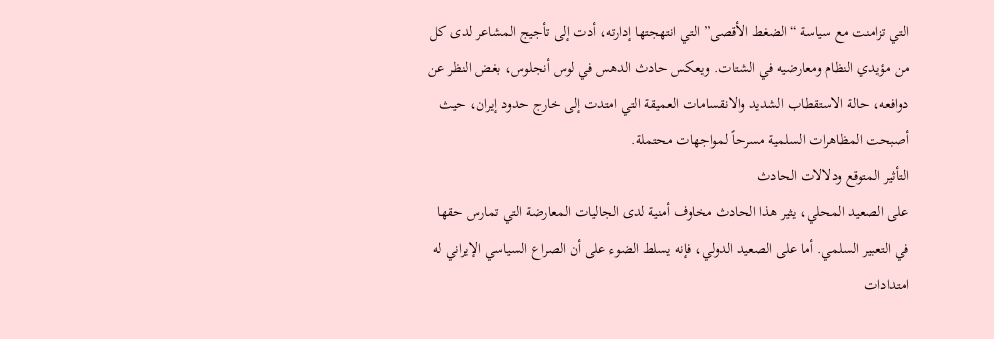التي تزامنت مع سياسة “الضغط الأقصى” التي انتهجتها إدارته، أدت إلى تأجيج المشاعر لدى كل من مؤيدي النظام ومعارضيه في الشتات. ويعكس حادث الدهس في لوس أنجلوس، بغض النظر عن دوافعه، حالة الاستقطاب الشديد والانقسامات العميقة التي امتدت إلى خارج حدود إيران، حيث أصبحت المظاهرات السلمية مسرحاً لمواجهات محتملة.
التأثير المتوقع ودلالات الحادث
على الصعيد المحلي، يثير هذا الحادث مخاوف أمنية لدى الجاليات المعارضة التي تمارس حقها في التعبير السلمي. أما على الصعيد الدولي، فإنه يسلط الضوء على أن الصراع السياسي الإيراني له امتدادات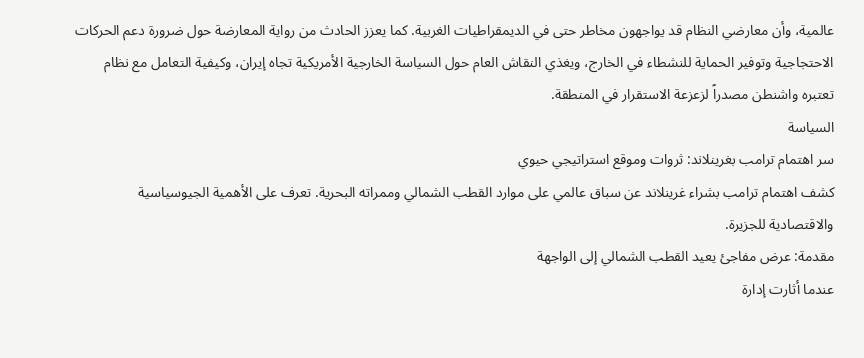عالمية، وأن معارضي النظام قد يواجهون مخاطر حتى في الديمقراطيات الغربية. كما يعزز الحادث من رواية المعارضة حول ضرورة دعم الحركات الاحتجاجية وتوفير الحماية للنشطاء في الخارج، ويغذي النقاش العام حول السياسة الخارجية الأمريكية تجاه إيران، وكيفية التعامل مع نظام تعتبره واشنطن مصدراً لزعزعة الاستقرار في المنطقة.
السياسة
سر اهتمام ترامب بغرينلاند: ثروات وموقع استراتيجي حيوي
كشف اهتمام ترامب بشراء غرينلاند عن سباق عالمي على موارد القطب الشمالي وممراته البحرية. تعرف على الأهمية الجيوسياسية والاقتصادية للجزيرة.
مقدمة: عرض مفاجئ يعيد القطب الشمالي إلى الواجهة
عندما أثارت إدارة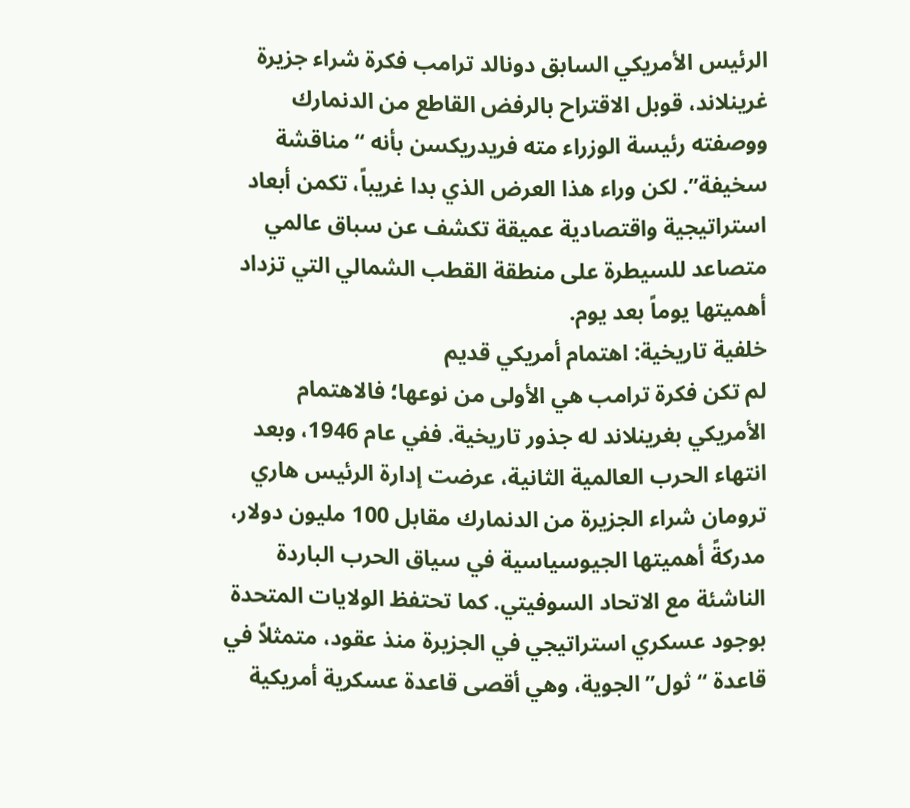الرئيس الأمريكي السابق دونالد ترامب فكرة شراء جزيرة غرينلاند، قوبل الاقتراح بالرفض القاطع من الدنمارك ووصفته رئيسة الوزراء مته فريدريكسن بأنه “مناقشة سخيفة”. لكن وراء هذا العرض الذي بدا غريباً، تكمن أبعاد استراتيجية واقتصادية عميقة تكشف عن سباق عالمي متصاعد للسيطرة على منطقة القطب الشمالي التي تزداد أهميتها يوماً بعد يوم.
خلفية تاريخية: اهتمام أمريكي قديم
لم تكن فكرة ترامب هي الأولى من نوعها؛ فالاهتمام الأمريكي بغرينلاند له جذور تاريخية. ففي عام 1946، وبعد انتهاء الحرب العالمية الثانية، عرضت إدارة الرئيس هاري ترومان شراء الجزيرة من الدنمارك مقابل 100 مليون دولار، مدركةً أهميتها الجيوسياسية في سياق الحرب الباردة الناشئة مع الاتحاد السوفيتي. كما تحتفظ الولايات المتحدة بوجود عسكري استراتيجي في الجزيرة منذ عقود، متمثلاً في قاعدة “ثول” الجوية، وهي أقصى قاعدة عسكرية أمريكية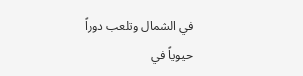في الشمال وتلعب دوراً حيوياً في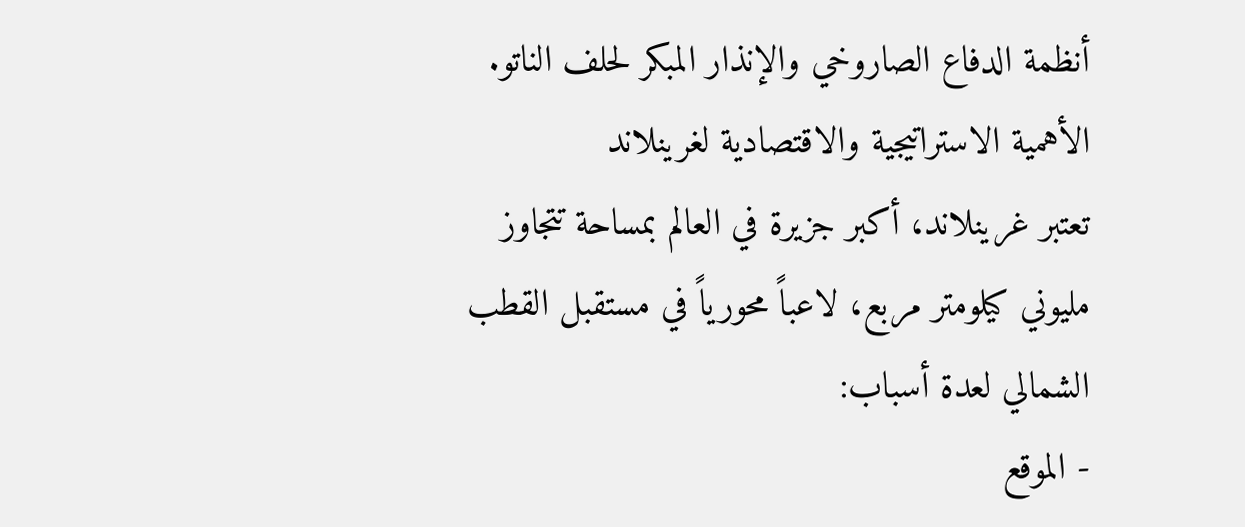أنظمة الدفاع الصاروخي والإنذار المبكر لحلف الناتو.
الأهمية الاستراتيجية والاقتصادية لغرينلاند
تعتبر غرينلاند، أكبر جزيرة في العالم بمساحة تتجاوز مليوني كيلومتر مربع، لاعباً محورياً في مستقبل القطب الشمالي لعدة أسباب:
- الموقع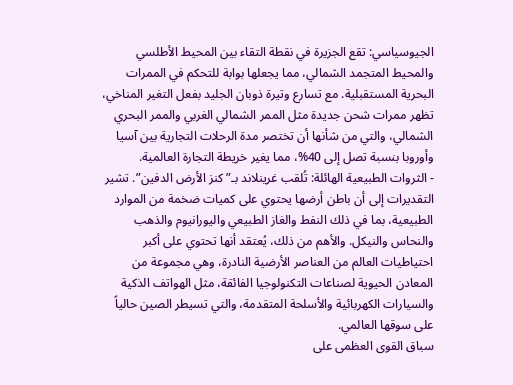الجيوسياسي: تقع الجزيرة في نقطة التقاء بين المحيط الأطلسي والمحيط المتجمد الشمالي، مما يجعلها بوابة للتحكم في الممرات البحرية المستقبلية. مع تسارع وتيرة ذوبان الجليد بفعل التغير المناخي، تظهر ممرات شحن جديدة مثل الممر الشمالي الغربي والممر البحري الشمالي، والتي من شأنها أن تختصر مدة الرحلات التجارية بين آسيا وأوروبا بنسبة تصل إلى 40%، مما يغير خريطة التجارة العالمية.
- الثروات الطبيعية الهائلة: تُلقب غرينلاند بـ”كنز الأرض الدفين”. تشير التقديرات إلى أن باطن أرضها يحتوي على كميات ضخمة من الموارد الطبيعية، بما في ذلك النفط والغاز الطبيعي واليورانيوم والذهب والنحاس والنيكل. والأهم من ذلك، يُعتقد أنها تحتوي على أكبر احتياطيات العالم من العناصر الأرضية النادرة، وهي مجموعة من المعادن الحيوية لصناعات التكنولوجيا الفائقة، مثل الهواتف الذكية والسيارات الكهربائية والأسلحة المتقدمة، والتي تسيطر الصين حالياً على سوقها العالمي.
سباق القوى العظمى على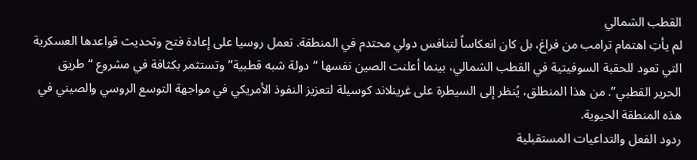القطب الشمالي
لم يأتِ اهتمام ترامب من فراغ، بل كان انعكاساً لتنافس دولي محتدم في المنطقة. تعمل روسيا على إعادة فتح وتحديث قواعدها العسكرية التي تعود للحقبة السوفيتية في القطب الشمالي، بينما أعلنت الصين نفسها “دولة شبه قطبية” وتستثمر بكثافة في مشروع “طريق الحرير القطبي”. من هذا المنطلق، يُنظر إلى السيطرة على غرينلاند كوسيلة لتعزيز النفوذ الأمريكي في مواجهة التوسع الروسي والصيني في هذه المنطقة الحيوية.
ردود الفعل والتداعيات المستقبلية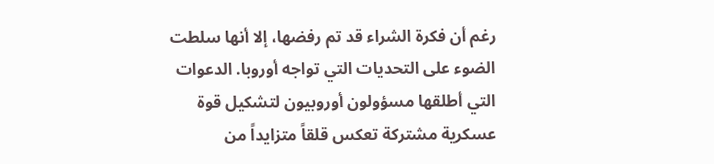رغم أن فكرة الشراء قد تم رفضها، إلا أنها سلطت الضوء على التحديات التي تواجه أوروبا. الدعوات التي أطلقها مسؤولون أوروبيون لتشكيل قوة عسكرية مشتركة تعكس قلقاً متزايداً من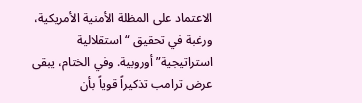الاعتماد على المظلة الأمنية الأمريكية، ورغبة في تحقيق “استقلالية استراتيجية” أوروبية. وفي الختام، يبقى عرض ترامب تذكيراً قوياً بأن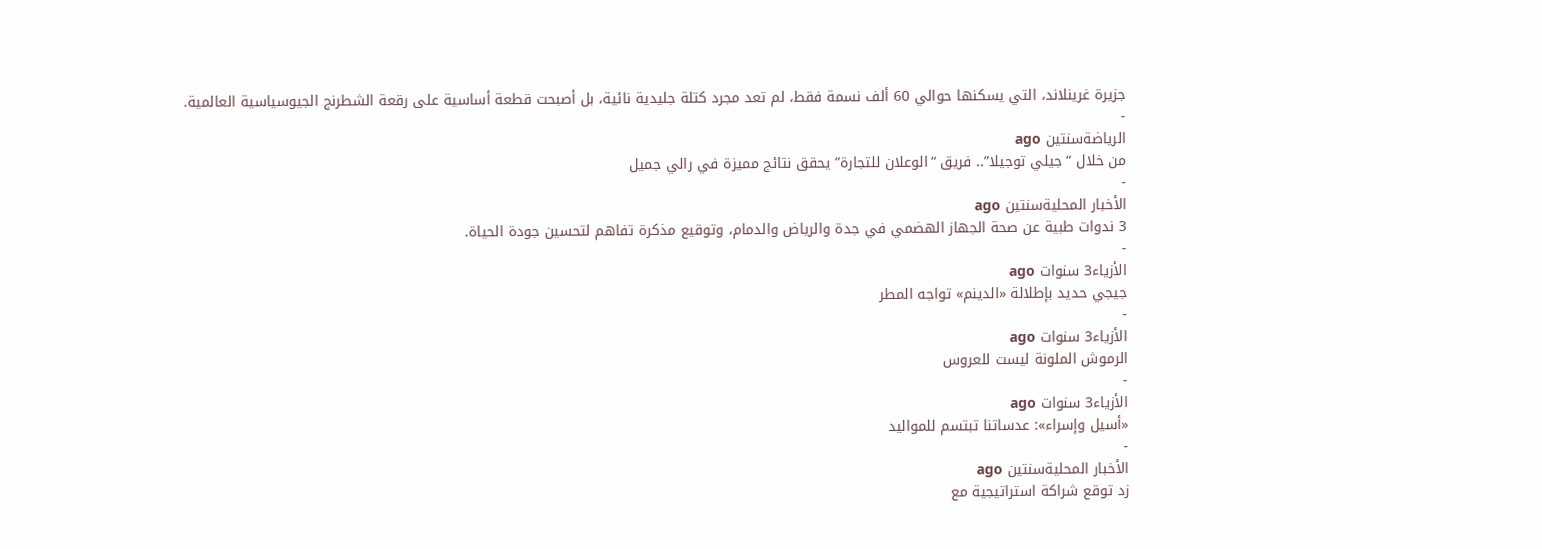جزيرة غرينلاند، التي يسكنها حوالي 60 ألف نسمة فقط، لم تعد مجرد كتلة جليدية نائية، بل أصبحت قطعة أساسية على رقعة الشطرنج الجيوسياسية العالمية.
-
الرياضةسنتين ago
من خلال “جيلي توجيلا”.. فريق “الوعلان للتجارة” يحقق نتائج مميزة في رالي جميل
-
الأخبار المحليةسنتين ago
3 ندوات طبية عن صحة الجهاز الهضمي في جدة والرياض والدمام، وتوقيع مذكرة تفاهم لتحسين جودة الحياة.
-
الأزياء3 سنوات ago
جيجي حديد بإطلالة «الدينم» تواجه المطر
-
الأزياء3 سنوات ago
الرموش الملونة ليست للعروس
-
الأزياء3 سنوات ago
«أسيل وإسراء»: عدساتنا تبتسم للمواليد
-
الأخبار المحليةسنتين ago
زد توقع شراكة استراتيجية مع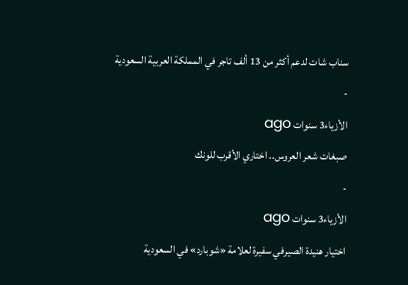سناب شات لدعم أكثر من 13 ألف تاجر في المملكة العربية السعودية
-
الأزياء3 سنوات ago
صبغات شعر العروس.. اختاري الأقرب للونك
-
الأزياء3 سنوات ago
اختيار هنيدة الصيرفي سفيرة لعلامة «شوبارد» في السعودية